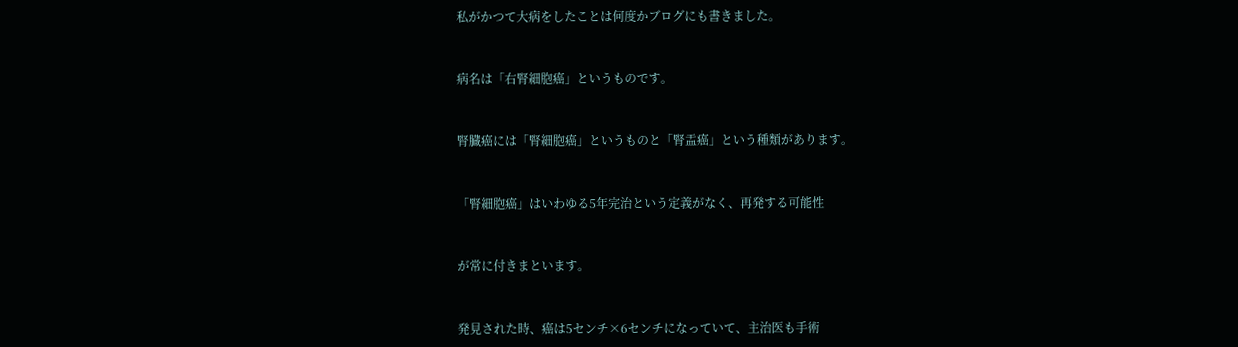私がかつて大病をしたことは何度かブログにも書きました。


病名は「右腎細胞癌」というものです。


腎臓癌には「腎細胞癌」というものと「腎盂癌」という種類があります。


「腎細胞癌」はいわゆる5年完治という定義がなく、再発する可能性


が常に付きまといます。


発見された時、癌は5センチ×6センチになっていて、主治医も手術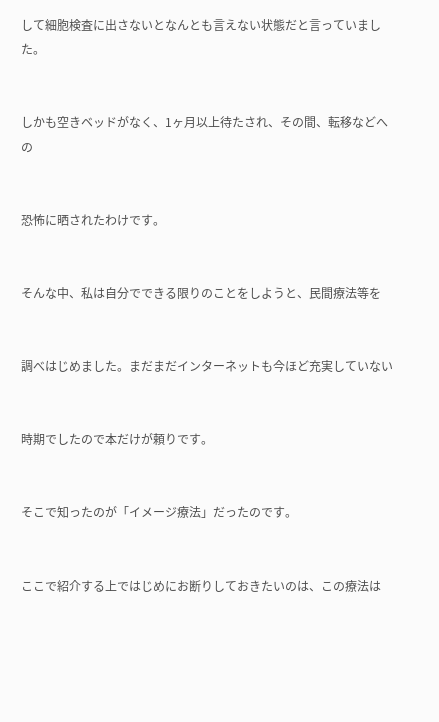して細胞検査に出さないとなんとも言えない状態だと言っていました。


しかも空きベッドがなく、1ヶ月以上待たされ、その間、転移などへの


恐怖に晒されたわけです。


そんな中、私は自分でできる限りのことをしようと、民間療法等を


調べはじめました。まだまだインターネットも今ほど充実していない


時期でしたので本だけが頼りです。


そこで知ったのが「イメージ療法」だったのです。


ここで紹介する上ではじめにお断りしておきたいのは、この療法は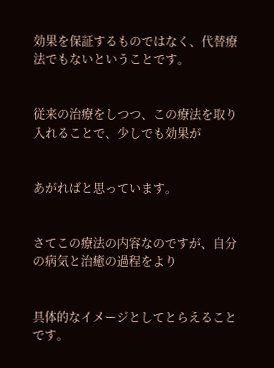効果を保証するものではなく、代替療法でもないということです。


従来の治療をしつつ、この療法を取り入れることで、少しでも効果が


あがればと思っています。


さてこの療法の内容なのですが、自分の病気と治癒の過程をより


具体的なイメージとしてとらえることです。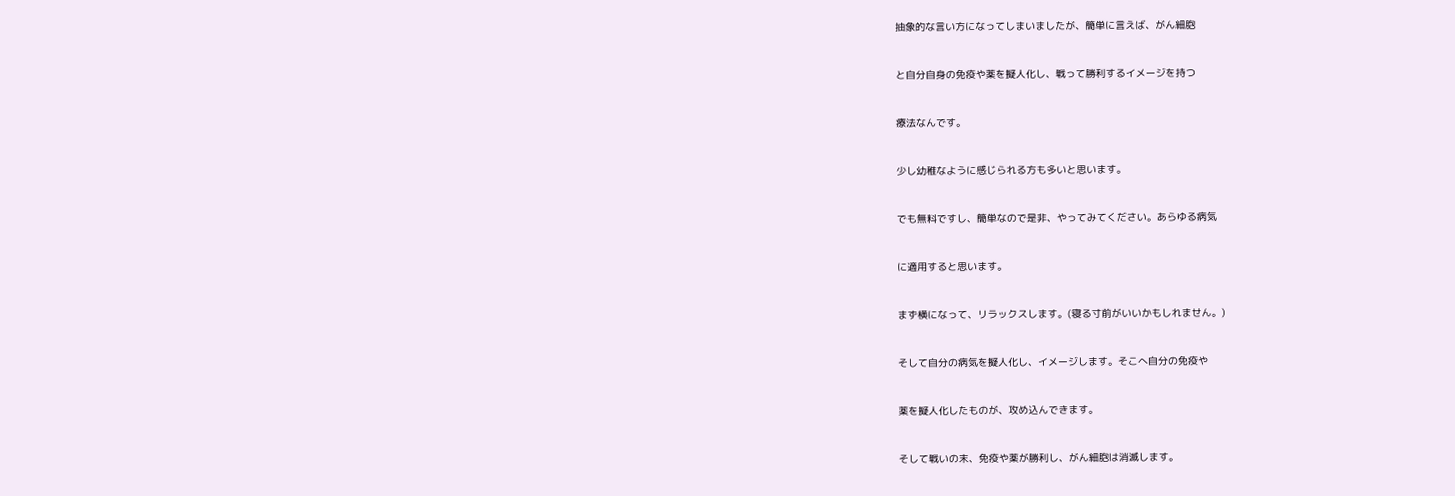抽象的な言い方になってしまいましたが、簡単に言えば、がん細胞


と自分自身の免疫や薬を擬人化し、戦って勝利するイメージを持つ


療法なんです。


少し幼稚なように感じられる方も多いと思います。


でも無料ですし、簡単なので是非、やってみてください。あらゆる病気


に適用すると思います。


まず横になって、リラックスします。(寝る寸前がいいかもしれません。)


そして自分の病気を擬人化し、イメージします。そこへ自分の免疫や


薬を擬人化したものが、攻め込んできます。


そして戦いの末、免疫や薬が勝利し、がん細胞は消滅します。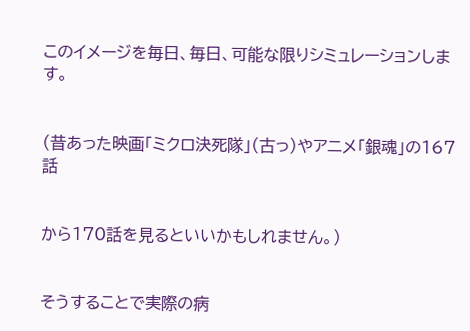このイメージを毎日、毎日、可能な限りシミュレーションします。


(昔あった映画「ミクロ決死隊」(古っ)やアニメ「銀魂」の167話


から170話を見るといいかもしれません。)


そうすることで実際の病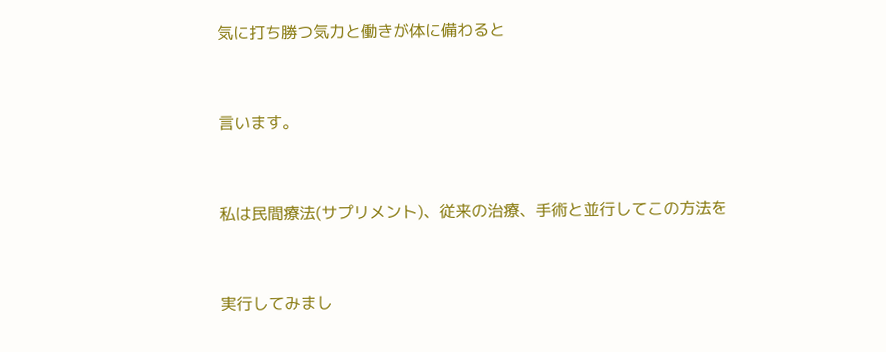気に打ち勝つ気力と働きが体に備わると


言います。


私は民間療法(サプリメント)、従来の治療、手術と並行してこの方法を


実行してみまし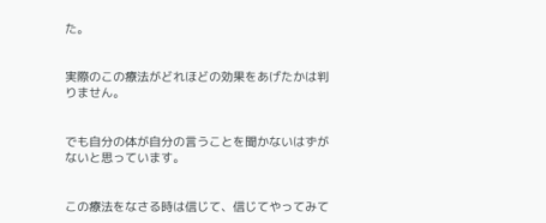た。


実際のこの療法がどれほどの効果をあげたかは判りません。


でも自分の体が自分の言うことを聞かないはずがないと思っています。


この療法をなさる時は信じて、信じてやってみて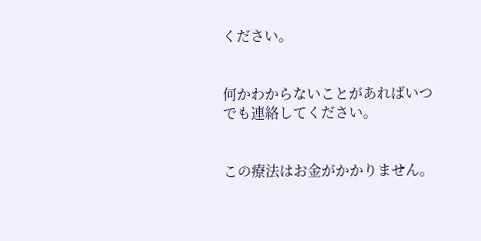ください。


何かわからないことがあればいつでも連絡してください。


この療法はお金がかかりません。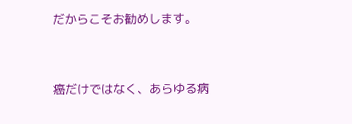だからこそお勧めします。


癌だけではなく、あらゆる病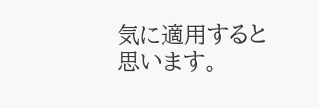気に適用すると思います。